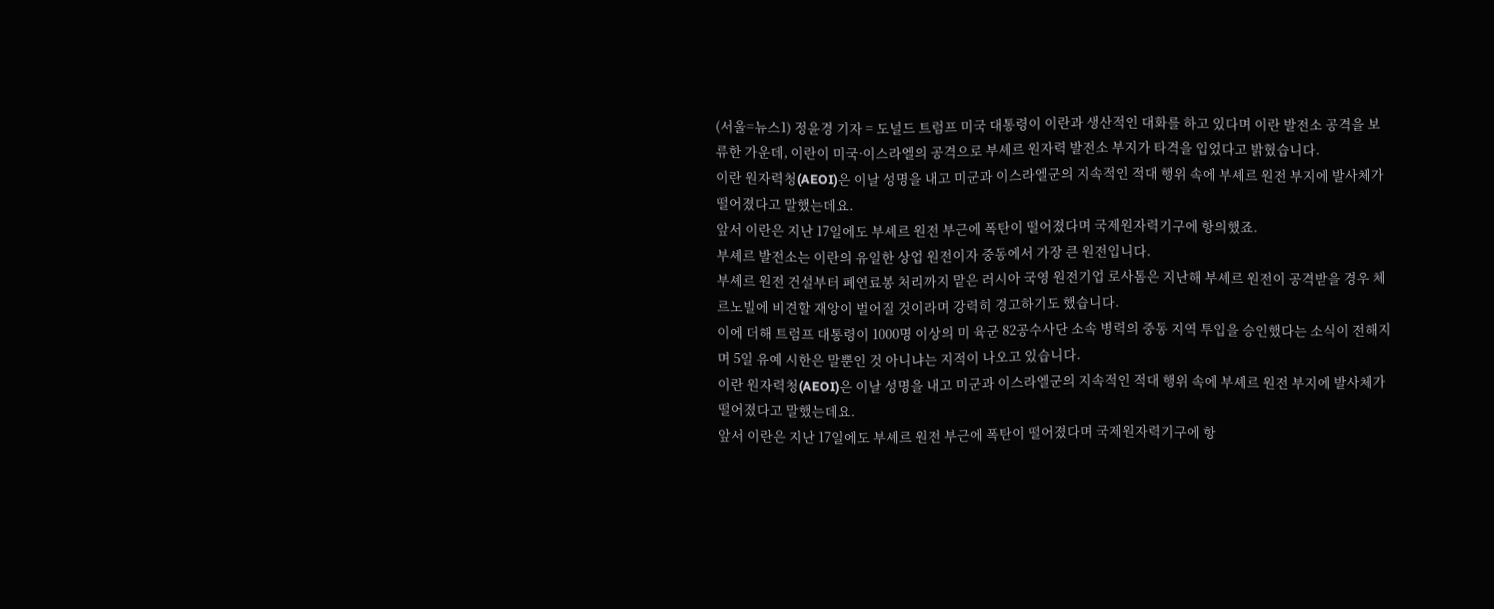(서울=뉴스1) 정윤경 기자 = 도널드 트럼프 미국 대통령이 이란과 생산적인 대화를 하고 있다며 이란 발전소 공격을 보류한 가운데, 이란이 미국·이스라엘의 공격으로 부셰르 원자력 발전소 부지가 타격을 입었다고 밝혔습니다.
이란 원자력청(AEOI)은 이날 성명을 내고 미군과 이스라엘군의 지속적인 적대 행위 속에 부셰르 원전 부지에 발사체가 떨어졌다고 말했는데요.
앞서 이란은 지난 17일에도 부셰르 원전 부근에 폭탄이 떨어졌다며 국제원자력기구에 항의했죠.
부셰르 발전소는 이란의 유일한 상업 원전이자 중동에서 가장 큰 원전입니다.
부셰르 원전 건설부터 폐연료봉 처리까지 맡은 러시아 국영 원전기업 로사톰은 지난해 부셰르 원전이 공격받을 경우 체르노빌에 비견할 재앙이 벌어질 것이라며 강력히 경고하기도 했습니다.
이에 더해 트럼프 대통령이 1000명 이상의 미 육군 82공수사단 소속 병력의 중동 지역 투입을 승인했다는 소식이 전해지며 5일 유예 시한은 말뿐인 것 아니냐는 지적이 나오고 있습니다.
이란 원자력청(AEOI)은 이날 성명을 내고 미군과 이스라엘군의 지속적인 적대 행위 속에 부셰르 원전 부지에 발사체가 떨어졌다고 말했는데요.
앞서 이란은 지난 17일에도 부셰르 원전 부근에 폭탄이 떨어졌다며 국제원자력기구에 항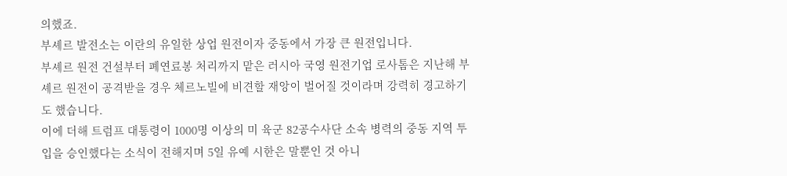의했죠.
부셰르 발전소는 이란의 유일한 상업 원전이자 중동에서 가장 큰 원전입니다.
부셰르 원전 건설부터 폐연료봉 처리까지 맡은 러시아 국영 원전기업 로사톰은 지난해 부셰르 원전이 공격받을 경우 체르노빌에 비견할 재앙이 벌어질 것이라며 강력히 경고하기도 했습니다.
이에 더해 트럼프 대통령이 1000명 이상의 미 육군 82공수사단 소속 병력의 중동 지역 투입을 승인했다는 소식이 전해지며 5일 유예 시한은 말뿐인 것 아니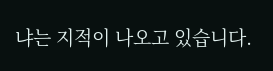냐는 지적이 나오고 있습니다.